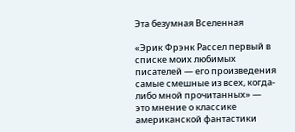Эта безумная Вселенная

«Эрик Фрэнк Рассел первый в списке моих любимых писателей — его произведения самые смешные из всех, когда-либо мной прочитанных» — это мнение о классике американской фантастики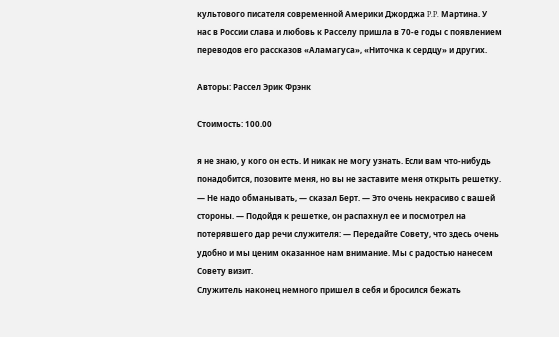культового писателя современной Америки Джорджа P.P. Мартина. У нас в России слава и любовь к Расселу пришла в 70-е годы с появлением переводов его рассказов «Аламагуса», «Ниточка к сердцу» и других.

Авторы: Рассел Эрик Фрэнк

Стоимость: 100.00

я не знаю, у кого он есть. И никак не могу узнать. Если вам что-нибудь понадобится, позовите меня, но вы не заставите меня открыть решетку.
— Не надо обманывать, — сказал Берт. — Это очень некрасиво с вашей стороны. — Подойдя к решетке, он распахнул ее и посмотрел на потерявшего дар речи служителя: — Передайте Совету, что здесь очень удобно и мы ценим оказанное нам внимание. Мы с радостью нанесем Совету визит.
Служитель наконец немного пришел в себя и бросился бежать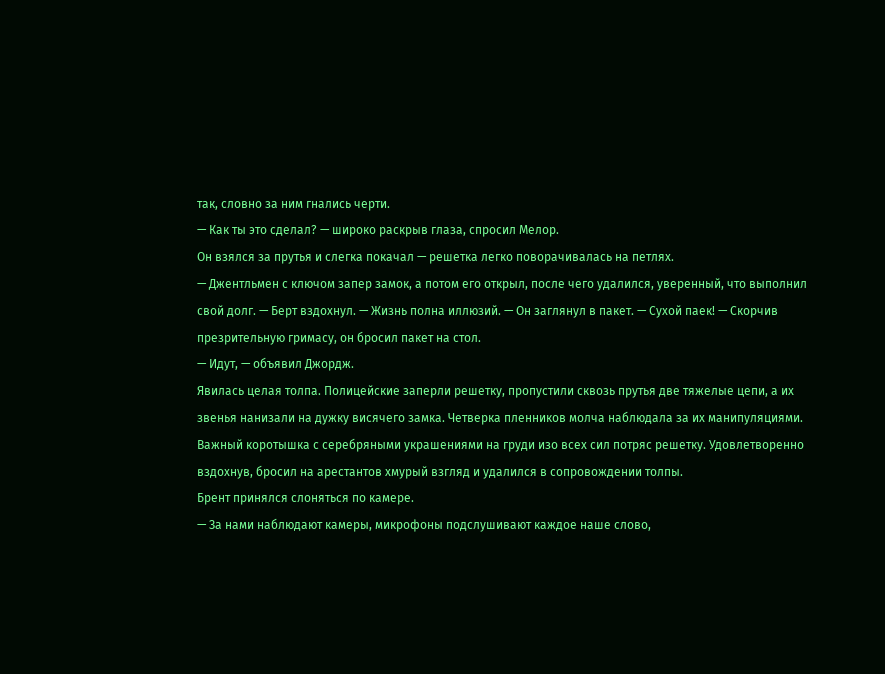так, словно за ним гнались черти.
— Как ты это сделал? — широко раскрыв глаза, спросил Мелор.
Он взялся за прутья и слегка покачал — решетка легко поворачивалась на петлях.
— Джентльмен с ключом запер замок, а потом его открыл, после чего удалился, уверенный, что выполнил свой долг. — Берт вздохнул. — Жизнь полна иллюзий. — Он заглянул в пакет. — Сухой паек! — Скорчив презрительную гримасу, он бросил пакет на стол.
— Идут, — объявил Джордж.
Явилась целая толпа. Полицейские заперли решетку, пропустили сквозь прутья две тяжелые цепи, а их звенья нанизали на дужку висячего замка. Четверка пленников молча наблюдала за их манипуляциями. Важный коротышка с серебряными украшениями на груди изо всех сил потряс решетку. Удовлетворенно вздохнув, бросил на арестантов хмурый взгляд и удалился в сопровождении толпы.
Брент принялся слоняться по камере.
— За нами наблюдают камеры, микрофоны подслушивают каждое наше слово,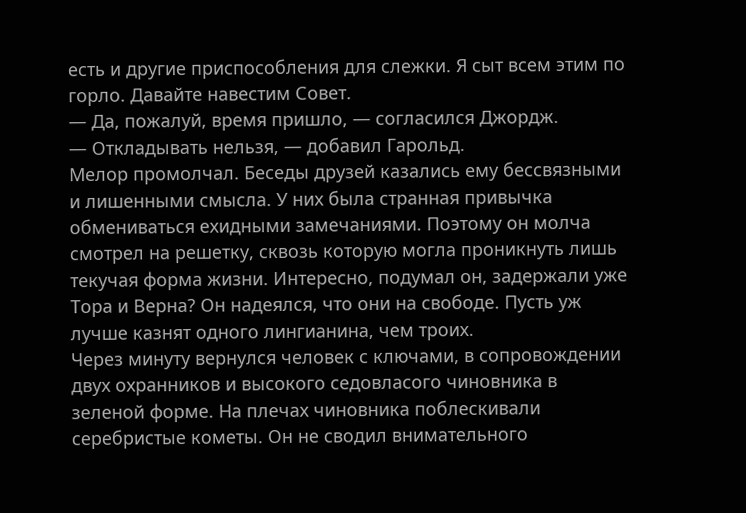есть и другие приспособления для слежки. Я сыт всем этим по горло. Давайте навестим Совет.
— Да, пожалуй, время пришло, — согласился Джордж.
— Откладывать нельзя, — добавил Гарольд.
Мелор промолчал. Беседы друзей казались ему бессвязными и лишенными смысла. У них была странная привычка обмениваться ехидными замечаниями. Поэтому он молча смотрел на решетку, сквозь которую могла проникнуть лишь текучая форма жизни. Интересно, подумал он, задержали уже Тора и Верна? Он надеялся, что они на свободе. Пусть уж лучше казнят одного лингианина, чем троих.
Через минуту вернулся человек с ключами, в сопровождении двух охранников и высокого седовласого чиновника в зеленой форме. На плечах чиновника поблескивали серебристые кометы. Он не сводил внимательного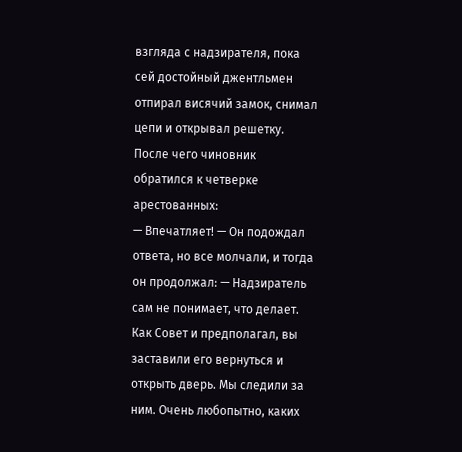взгляда с надзирателя, пока сей достойный джентльмен отпирал висячий замок, снимал цепи и открывал решетку.
После чего чиновник обратился к четверке арестованных:
— Впечатляет! — Он подождал ответа, но все молчали, и тогда он продолжал: — Надзиратель сам не понимает, что делает. Как Совет и предполагал, вы заставили его вернуться и открыть дверь. Мы следили за ним. Очень любопытно, каких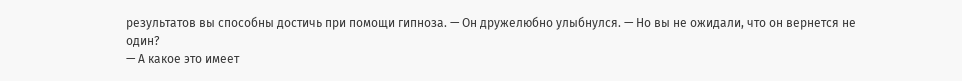результатов вы способны достичь при помощи гипноза. — Он дружелюбно улыбнулся. — Но вы не ожидали, что он вернется не один?
— А какое это имеет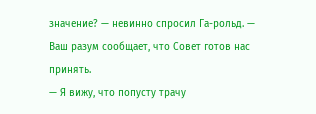значение? — невинно спросил Га-рольд. — Ваш разум сообщает, что Совет готов нас принять.
— Я вижу, что попусту трачу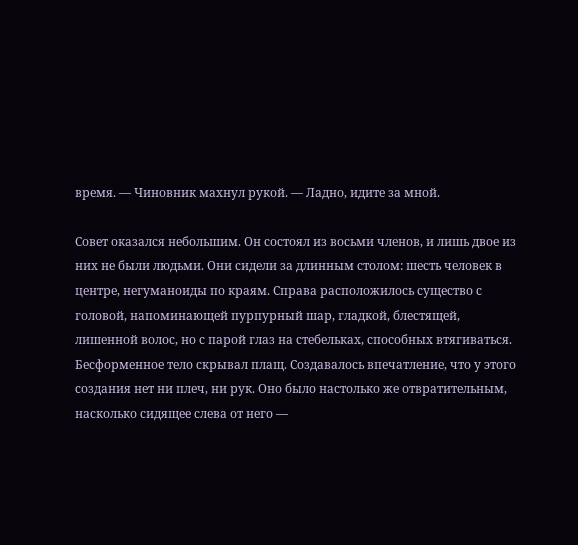время. — Чиновник махнул рукой. — Ладно, идите за мной.

Совет оказался небольшим. Он состоял из восьми членов, и лишь двое из них не были людьми. Они сидели за длинным столом: шесть человек в центре, негуманоиды по краям. Справа расположилось существо с головой, напоминающей пурпурный шар, гладкой, блестящей, лишенной волос, но с парой глаз на стебельках, способных втягиваться. Бесформенное тело скрывал плащ. Создавалось впечатление, что у этого создания нет ни плеч, ни рук. Оно было настолько же отвратительным, насколько сидящее слева от него —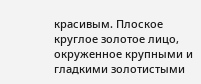красивым. Плоское круглое золотое лицо, окруженное крупными и гладкими золотистыми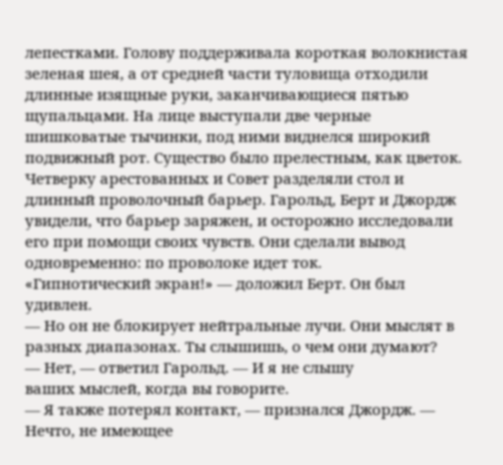лепестками. Голову поддерживала короткая волокнистая зеленая шея, а от средней части туловища отходили длинные изящные руки, заканчивающиеся пятью щупальцами. На лице выступали две черные шишковатые тычинки, под ними виднелся широкий подвижный рот. Существо было прелестным, как цветок.
Четверку арестованных и Совет разделяли стол и длинный проволочный барьер. Гарольд, Берт и Джордж
увидели, что барьер заряжен, и осторожно исследовали его при помощи своих чувств. Они сделали вывод одновременно: по проволоке идет ток.
«Гипнотический экран!» — доложил Берт. Он был удивлен.
— Но он не блокирует нейтральные лучи. Они мыслят в разных диапазонах. Ты слышишь, о чем они думают?
— Нет, — ответил Гарольд. — И я не слышу
ваших мыслей, когда вы говорите.
— Я также потерял контакт, — признался Джордж. — Нечто, не имеющее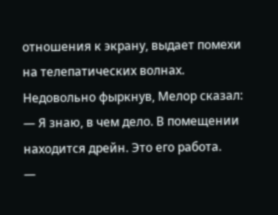отношения к экрану, выдает помехи на телепатических волнах.
Недовольно фыркнув, Мелор сказал:
— Я знаю, в чем дело. В помещении находится дрейн. Это его работа.
—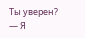Ты уверен?
— Я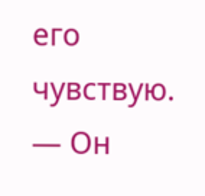его чувствую. — Он